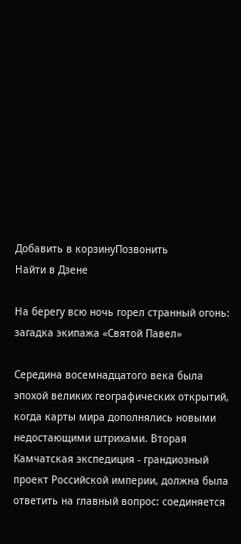Добавить в корзинуПозвонить
Найти в Дзене

На берегу всю ночь горел странный огонь: загадка экипажа «Святой Павел»

Середина восемнадцатого века была эпохой великих географических открытий, когда карты мира дополнялись новыми недостающими штрихами. Вторая Камчатская экспедиция - грандиозный проект Российской империи, должна была ответить на главный вопрос: соединяется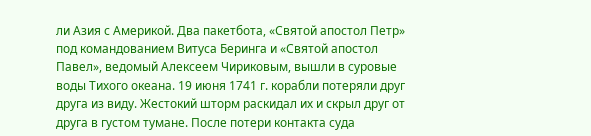ли Азия с Америкой. Два пакетбота, «Святой апостол Петр» под командованием Витуса Беринга и «Святой апостол Павел», ведомый Алексеем Чириковым, вышли в суровые воды Тихого океана. 19 июня 1741 г. корабли потеряли друг друга из виду. Жестокий шторм раскидал их и скрыл друг от друга в густом тумане. После потери контакта суда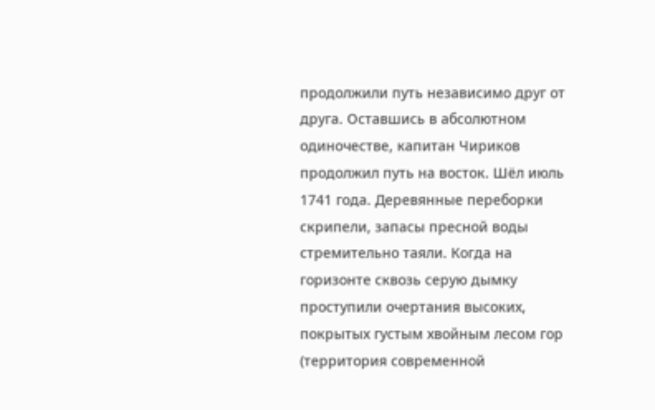продолжили путь независимо друг от друга. Оставшись в абсолютном одиночестве, капитан Чириков продолжил путь на восток. Шёл июль 1741 года. Деревянные переборки скрипели, запасы пресной воды стремительно таяли. Когда на горизонте сквозь серую дымку проступили очертания высоких, покрытых густым хвойным лесом гор (территория современной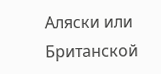Аляски или Британской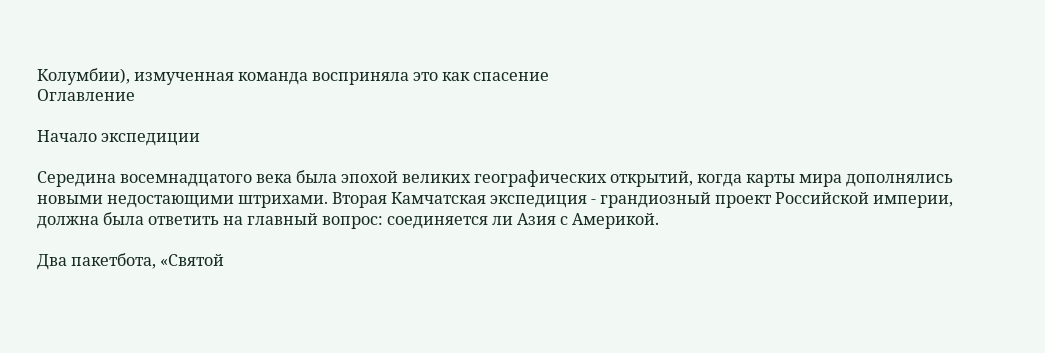Колумбии), измученная команда восприняла это как спасение
Оглавление

Начало экспедиции

Середина восемнадцатого века была эпохой великих географических открытий, когда карты мира дополнялись новыми недостающими штрихами. Вторая Камчатская экспедиция - грандиозный проект Российской империи, должна была ответить на главный вопрос: соединяется ли Азия с Америкой.

Два пакетбота, «Святой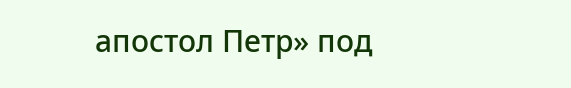апостол Петр» под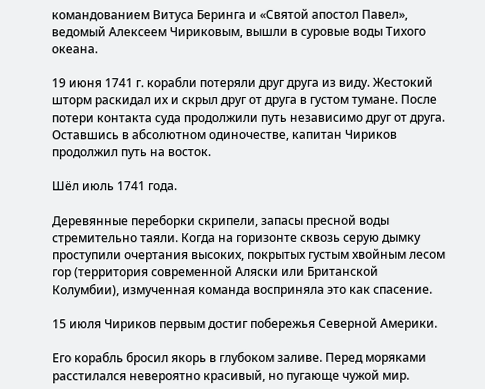командованием Витуса Беринга и «Святой апостол Павел», ведомый Алексеем Чириковым, вышли в суровые воды Тихого океана.

19 июня 1741 г. корабли потеряли друг друга из виду. Жестокий шторм раскидал их и скрыл друг от друга в густом тумане. После потери контакта суда продолжили путь независимо друг от друга. Оставшись в абсолютном одиночестве, капитан Чириков продолжил путь на восток.

Шёл июль 1741 года.

Деревянные переборки скрипели, запасы пресной воды стремительно таяли. Когда на горизонте сквозь серую дымку проступили очертания высоких, покрытых густым хвойным лесом гор (территория современной Аляски или Британской Колумбии), измученная команда восприняла это как спасение.

15 июля Чириков первым достиг побережья Северной Америки.

Его корабль бросил якорь в глубоком заливе. Перед моряками расстилался невероятно красивый, но пугающе чужой мир.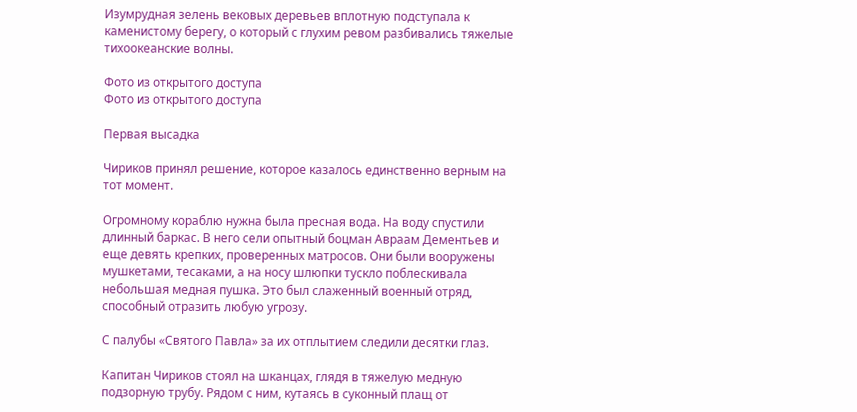Изумрудная зелень вековых деревьев вплотную подступала к каменистому берегу, о который с глухим ревом разбивались тяжелые тихоокеанские волны.

Фото из открытого доступа
Фото из открытого доступа

Первая высадка

Чириков принял решение, которое казалось единственно верным на тот момент.

Огромному кораблю нужна была пресная вода. На воду спустили длинный баркас. В него сели опытный боцман Авраам Дементьев и еще девять крепких, проверенных матросов. Они были вооружены мушкетами, тесаками, а на носу шлюпки тускло поблескивала небольшая медная пушка. Это был слаженный военный отряд, способный отразить любую угрозу.

С палубы «Святого Павла» за их отплытием следили десятки глаз.

Капитан Чириков стоял на шканцах, глядя в тяжелую медную подзорную трубу. Рядом с ним, кутаясь в суконный плащ от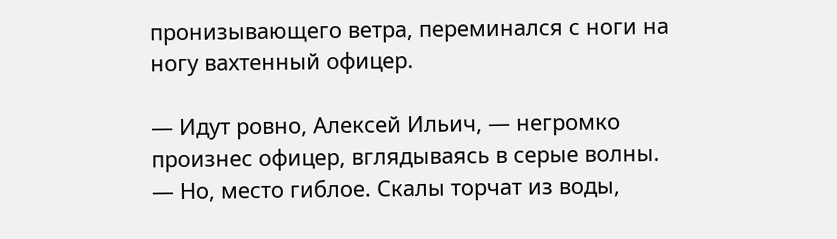пронизывающего ветра, переминался с ноги на ногу вахтенный офицер.

— Идут ровно, Алексей Ильич, — негромко произнес офицер, вглядываясь в серые волны. — Но, место гиблое. Скалы торчат из воды,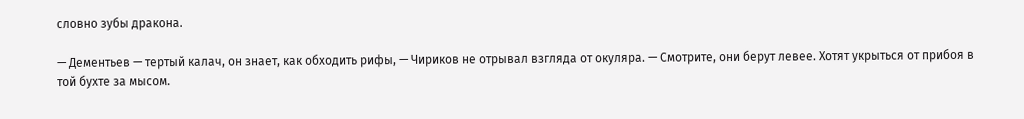словно зубы дракона.

— Дементьев — тертый калач, он знает, как обходить рифы, — Чириков не отрывал взгляда от окуляра. — Смотрите, они берут левее. Хотят укрыться от прибоя в той бухте за мысом.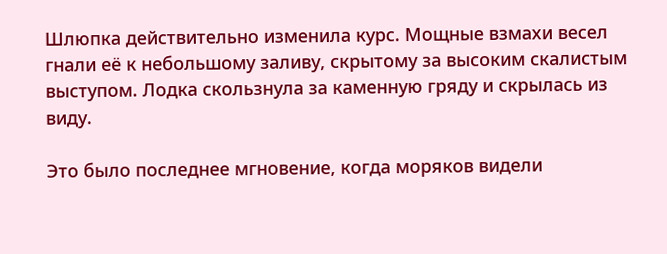Шлюпка действительно изменила курс. Мощные взмахи весел гнали её к небольшому заливу, скрытому за высоким скалистым выступом. Лодка скользнула за каменную гряду и скрылась из виду.

Это было последнее мгновение, когда моряков видели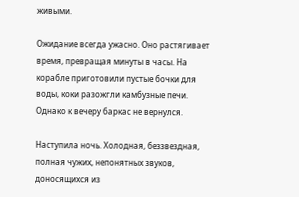живыми.

Ожидание всегда ужасно. Оно растягивает время, превращая минуты в часы. На корабле приготовили пустые бочки для воды, коки разожгли камбузные печи. Однако к вечеру баркас не вернулся.

Наступила ночь. Холодная, беззвездная, полная чужих, непонятных звуков, доносящихся из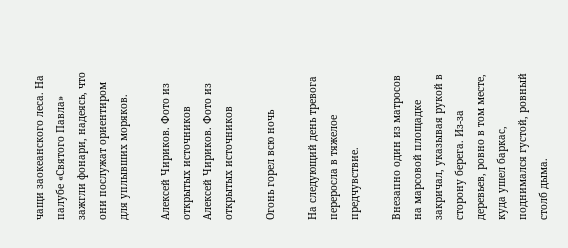чащи заокеанского леса. На палубе «Святого Павла» зажгли фонари, надеясь, что они послужат ориентиром для уплывших моряков.

Алексей Чириков. Фото из открытых источников
Алексей Чириков. Фото из открытых источников

Огонь горел всю ночь

На следующий день тревога переросла в тяжелое предчувствие.

Внезапно один из матросов на марсовой площадке закричал, указывая рукой в сторону берега. Из-за деревьев, ровно в том месте, куда ушел баркас, поднимался густой, ровный столб дыма.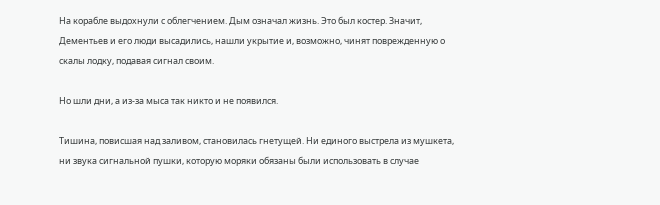На корабле выдохнули с облегчением. Дым означал жизнь. Это был костер. Значит, Дементьев и его люди высадились, нашли укрытие и, возможно, чинят поврежденную о скалы лодку, подавая сигнал своим.

Но шли дни, а из-за мыса так никто и не появился.

Тишина, повисшая над заливом, становилась гнетущей. Ни единого выстрела из мушкета, ни звука сигнальной пушки, которую моряки обязаны были использовать в случае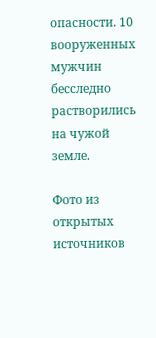опасности. 10 вооруженных мужчин бесследно растворились на чужой земле.

Фото из открытых источников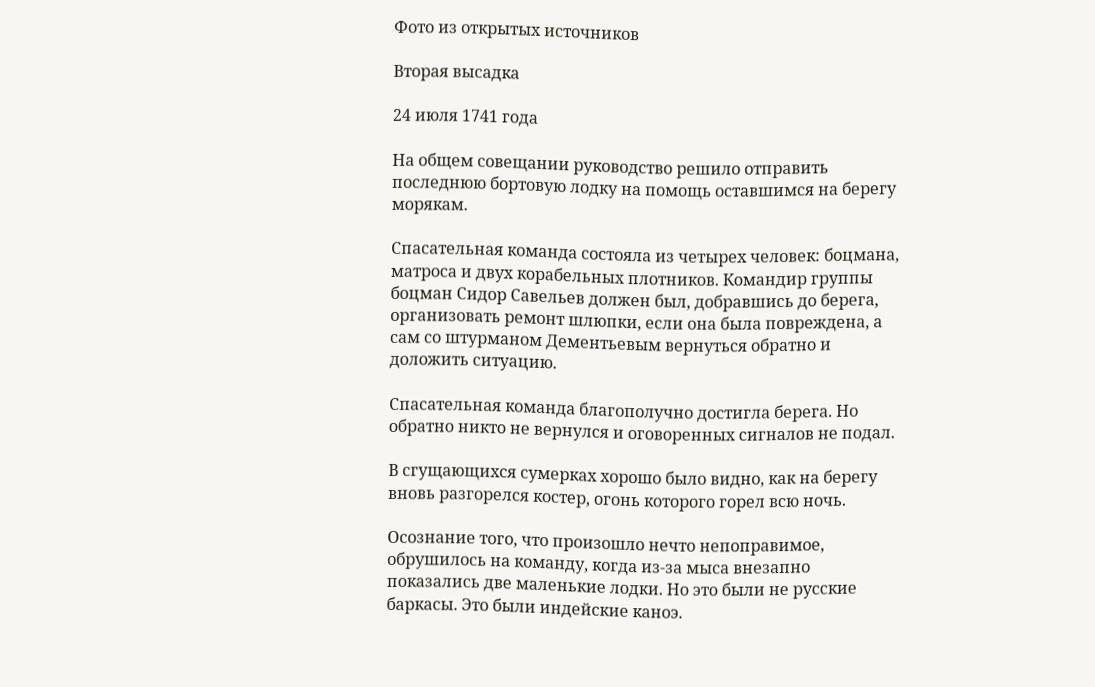Фото из открытых источников

Вторая высадка

24 июля 1741 года

На общем совещании руководство решило отправить последнюю бортовую лодку на помощь оставшимся на берегу морякам.

Спасательная команда состояла из четырех человек: боцмана, матроса и двух корабельных плотников. Командир группы боцман Сидор Савельев должен был, добравшись до берега, организовать ремонт шлюпки, если она была повреждена, а сам со штурманом Дементьевым вернуться обратно и доложить ситуацию.

Спасательная команда благополучно достигла берега. Но обратно никто не вернулся и оговоренных сигналов не подал.

В сгущающихся сумерках хорошо было видно, как на берегу вновь разгорелся костер, огонь которого горел всю ночь.

Осознание того, что произошло нечто непоправимое, обрушилось на команду, когда из-за мыса внезапно показались две маленькие лодки. Но это были не русские баркасы. Это были индейские каноэ.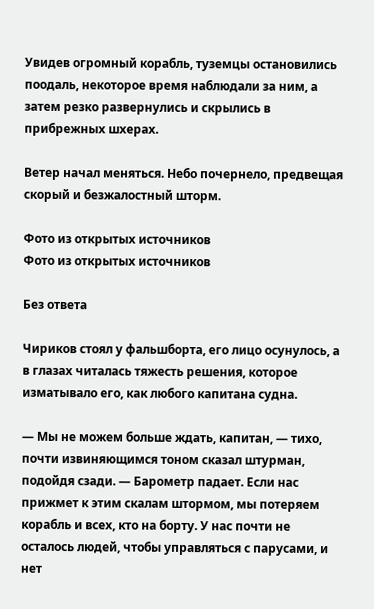Увидев огромный корабль, туземцы остановились поодаль, некоторое время наблюдали за ним, а затем резко развернулись и скрылись в прибрежных шхерах.

Ветер начал меняться. Небо почернело, предвещая скорый и безжалостный шторм.

Фото из открытых источников
Фото из открытых источников

Без ответа

Чириков стоял у фальшборта, его лицо осунулось, а в глазах читалась тяжесть решения, которое изматывало его, как любого капитана судна.

— Мы не можем больше ждать, капитан, — тихо, почти извиняющимся тоном сказал штурман, подойдя сзади. — Барометр падает. Если нас прижмет к этим скалам штормом, мы потеряем корабль и всех, кто на борту. У нас почти не осталось людей, чтобы управляться с парусами, и нет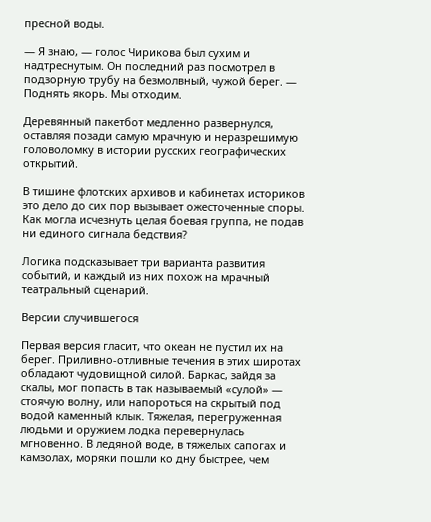пресной воды.

— Я знаю, — голос Чирикова был сухим и надтреснутым. Он последний раз посмотрел в подзорную трубу на безмолвный, чужой берег. — Поднять якорь. Мы отходим.

Деревянный пакетбот медленно развернулся, оставляя позади самую мрачную и неразрешимую головоломку в истории русских географических открытий.

В тишине флотских архивов и кабинетах историков это дело до сих пор вызывает ожесточенные споры. Как могла исчезнуть целая боевая группа, не подав ни единого сигнала бедствия?

Логика подсказывает три варианта развития событий, и каждый из них похож на мрачный театральный сценарий.

Версии случившегося

Первая версия гласит, что океан не пустил их на берег. Приливно-отливные течения в этих широтах обладают чудовищной силой. Баркас, зайдя за скалы, мог попасть в так называемый «сулой» — стоячую волну, или напороться на скрытый под водой каменный клык. Тяжелая, перегруженная людьми и оружием лодка перевернулась мгновенно. В ледяной воде, в тяжелых сапогах и камзолах, моряки пошли ко дну быстрее, чем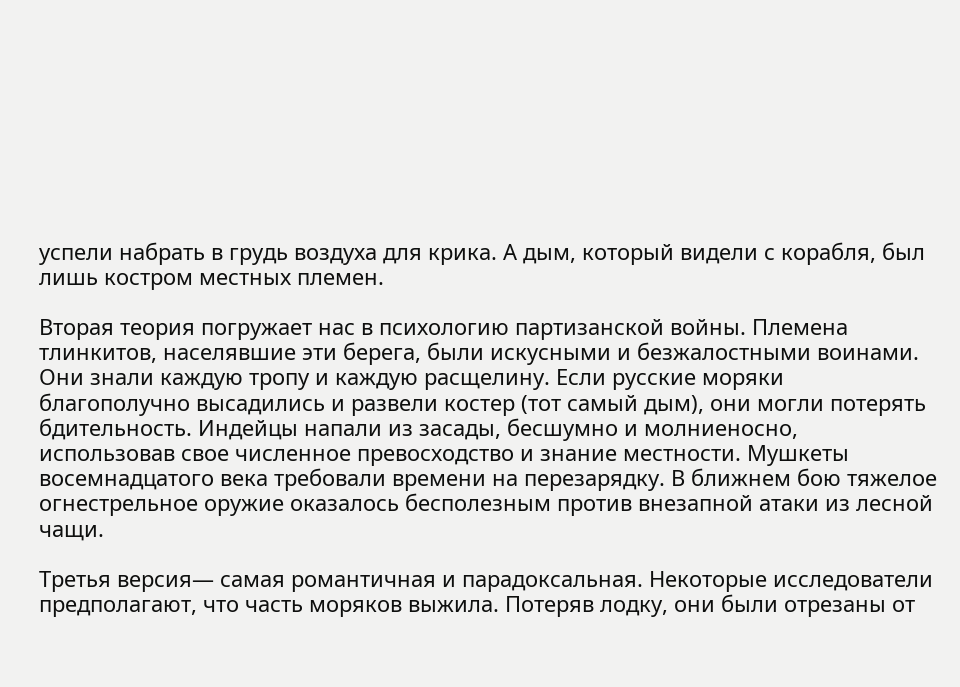успели набрать в грудь воздуха для крика. А дым, который видели с корабля, был лишь костром местных племен.

Вторая теория погружает нас в психологию партизанской войны. Племена тлинкитов, населявшие эти берега, были искусными и безжалостными воинами. Они знали каждую тропу и каждую расщелину. Если русские моряки благополучно высадились и развели костер (тот самый дым), они могли потерять бдительность. Индейцы напали из засады, бесшумно и молниеносно, использовав свое численное превосходство и знание местности. Мушкеты восемнадцатого века требовали времени на перезарядку. В ближнем бою тяжелое огнестрельное оружие оказалось бесполезным против внезапной атаки из лесной чащи.

Третья версия— самая романтичная и парадоксальная. Некоторые исследователи предполагают, что часть моряков выжила. Потеряв лодку, они были отрезаны от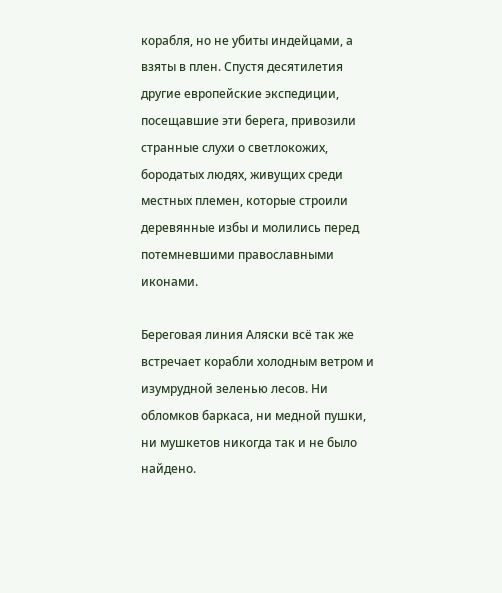корабля, но не убиты индейцами, а взяты в плен. Спустя десятилетия другие европейские экспедиции, посещавшие эти берега, привозили странные слухи о светлокожих, бородатых людях, живущих среди местных племен, которые строили деревянные избы и молились перед потемневшими православными иконами.

Береговая линия Аляски всё так же встречает корабли холодным ветром и изумрудной зеленью лесов. Ни обломков баркаса, ни медной пушки, ни мушкетов никогда так и не было найдено.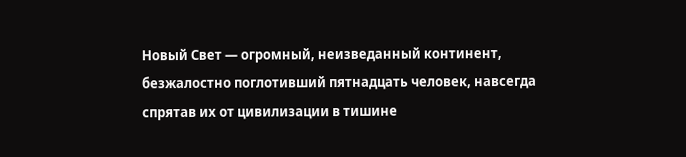Новый Свет — огромный, неизведанный континент, безжалостно поглотивший пятнадцать человек, навсегда спрятав их от цивилизации в тишине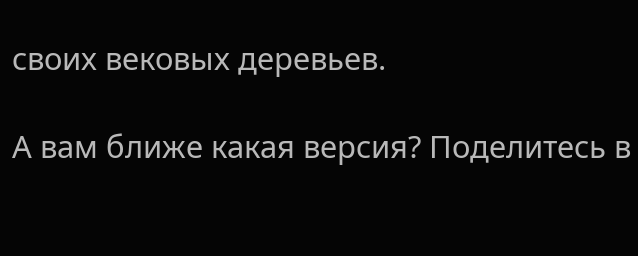своих вековых деревьев.

А вам ближе какая версия? Поделитесь в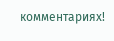комментариях!